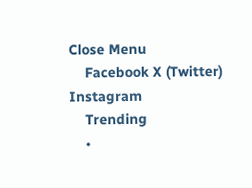Close Menu
    Facebook X (Twitter) Instagram
    Trending
    •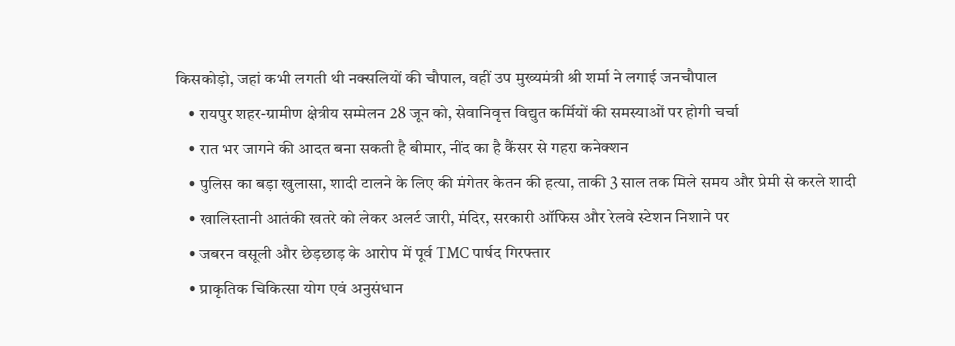किसकोड़ो, जहां कभी लगती थी नक्सलियों की चौपाल, वहीं उप मुख्यमंत्री श्री शर्मा ने लगाई जनचौपाल
    • रायपुर शहर-ग्रामीण क्षेत्रीय सम्मेलन 28 जून को, सेवानिवृत्त विद्युत कर्मियों की समस्याओं पर होगी चर्चा
    • रात भर जागने की आदत बना सकती है बीमार, नींद का है कैंसर से गहरा कनेक्शन
    • पुलिस का बड़ा खुलासा, शादी टालने के लिए की मंगेतर केतन की हत्या, ताकी 3 साल तक मिले समय और प्रेमी से करले शादी
    • खालिस्तानी आतंकी खतरे को लेकर अलर्ट जारी, मंदिर, सरकारी ऑफिस और रेलवे स्टेशन निशाने पर
    • जबरन वसूली और छेड़छाड़ के आरोप में पूर्व TMC पार्षद गिरफ्तार
    • प्राकृतिक चिकित्सा योग एवं अनुसंधान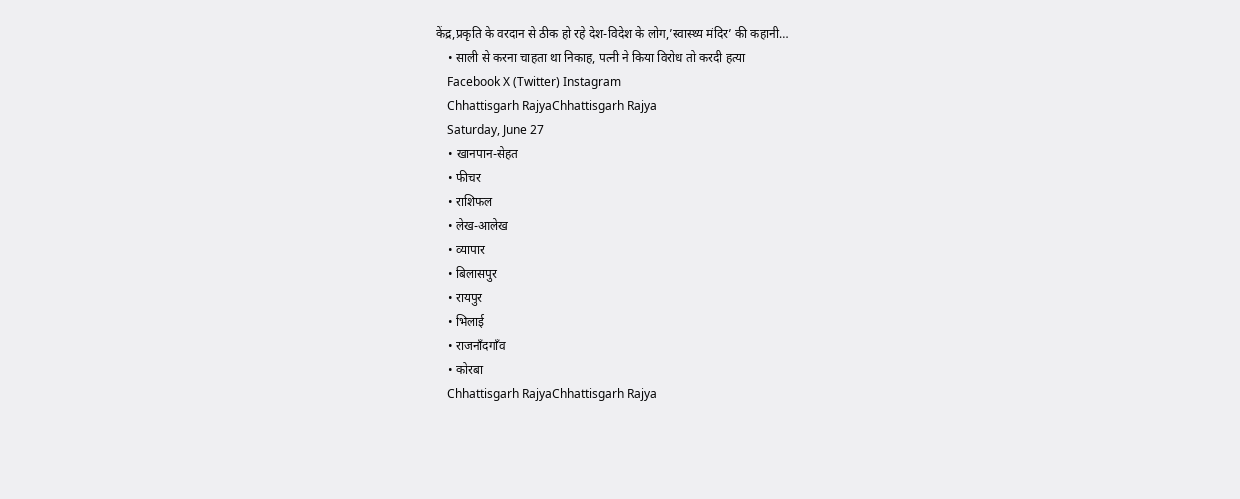केंद्र,प्रकृति के वरदान से ठीक हो रहे देश-विदेश के लोग,’स्वास्थ्य मंदिर’ की कहानी…
    • साली से करना चाहता था निकाह, पत्नी ने किया विरोध तो करदी हत्या
    Facebook X (Twitter) Instagram
    Chhattisgarh RajyaChhattisgarh Rajya
    Saturday, June 27
    • खानपान-सेहत
    • फीचर
    • राशिफल
    • लेख-आलेख
    • व्यापार
    • बिलासपुर
    • रायपुर
    • भिलाई
    • राजनाँदगाँव
    • कोरबा
    Chhattisgarh RajyaChhattisgarh Rajya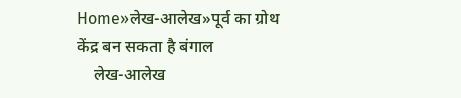Home»लेख-आलेख»पूर्व का ग्रोथ केंद्र बन सकता है बंगाल
    लेख-आलेख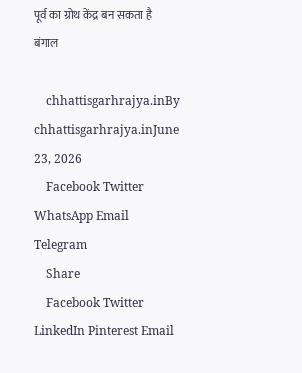पूर्व का ग्रोथ केंद्र बन सकता है बंगाल

    chhattisgarhrajya.inBy chhattisgarhrajya.inJune 23, 2026
    Facebook Twitter WhatsApp Email Telegram
    Share
    Facebook Twitter LinkedIn Pinterest Email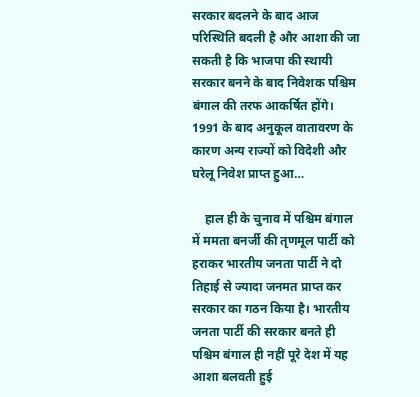सरकार बदलने के बाद आज परिस्थिति बदली है और आशा की जा सकती है कि भाजपा की स्थायी सरकार बनने के बाद निवेशक पश्चिम बंगाल की तरफ आकर्षित होंगे। 1991 के बाद अनुकूल वातावरण के कारण अन्य राज्यों को विदेशी और घरेलू निवेश प्राप्त हुआ…

    हाल ही के चुनाव में पश्चिम बंगाल में ममता बनर्जी की तृणमूल पार्टी को हराकर भारतीय जनता पार्टी ने दो तिहाई से ज्यादा जनमत प्राप्त कर सरकार का गठन किया है। भारतीय जनता पार्टी की सरकार बनते ही पश्चिम बंगाल ही नहीं पूरे देश में यह आशा बलवती हुई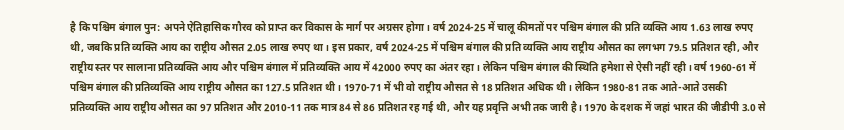है कि पश्चिम बंगाल पुन: अपने ऐतिहासिक गौरव को प्राप्त कर विकास के मार्ग पर अग्रसर होगा। वर्ष 2024-25 में चालू कीमतों पर पश्चिम बंगाल की प्रति व्यक्ति आय 1.63 लाख रुपए थी, जबकि प्रति व्यक्ति आय का राष्ट्रीय औसत 2.05 लाख रुपए था। इस प्रकार, वर्ष 2024-25 में पश्चिम बंगाल की प्रति व्यक्ति आय राष्ट्रीय औसत का लगभग 79.5 प्रतिशत रही, और राष्ट्रीय स्तर पर सालाना प्रतिव्यक्ति आय और पश्चिम बंगाल में प्रतिव्यक्ति आय में 42000 रुपए का अंतर रहा। लेकिन पश्चिम बंगाल की स्थिति हमेशा से ऐसी नहीं रही। वर्ष 1960-61 में पश्चिम बंगाल की प्रतिव्यक्ति आय राष्ट्रीय औसत का 127.5 प्रतिशत थी। 1970-71 में भी वो राष्ट्रीय औसत से 18 प्रतिशत अधिक थी। लेकिन 1980-81 तक आते-आते उसकी प्रतिव्यक्ति आय राष्ट्रीय औसत का 97 प्रतिशत और 2010-11 तक मात्र 84 से 86 प्रतिशत रह गई थी, और यह प्रवृत्ति अभी तक जारी है। 1970 के दशक में जहां भारत की जीडीपी 3.0 से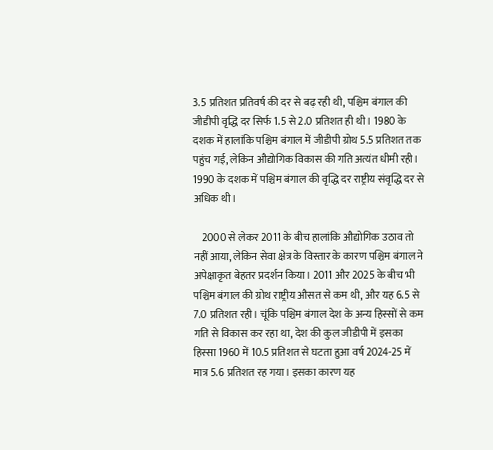3.5 प्रतिशत प्रतिवर्ष की दर से बढ़ रही थी, पश्चिम बंगाल की जीडीपी वृद्धि दर सिर्फ 1.5 से 2.0 प्रतिशत ही थी। 1980 के दशक में हालांकि पश्चिम बंगाल में जीडीपी ग्रोथ 5.5 प्रतिशत तक पहुंच गई, लेकिन औद्योगिक विकास की गति अत्यंत धीमी रही। 1990 के दशक में पश्चिम बंगाल की वृद्धि दर राष्ट्रीय संवृद्धि दर से अधिक थी।

    2000 से लेकर 2011 के बीच हालांकि औद्योगिक उठाव तो नहीं आया, लेकिन सेवा क्षेत्र के विस्तार के कारण पश्चिम बंगाल ने अपेक्षाकृत बेहतर प्रदर्शन किया। 2011 और 2025 के बीच भी पश्चिम बंगाल की ग्रोथ राष्ट्रीय औसत से कम थी, और यह 6.5 से 7.0 प्रतिशत रही। चूंकि पश्चिम बंगाल देश के अन्य हिस्सों से कम गति से विकास कर रहा था, देश की कुल जीडीपी में इसका हिस्सा 1960 में 10.5 प्रतिशत से घटता हुआ वर्ष 2024-25 में मात्र 5.6 प्रतिशत रह गया। इसका कारण यह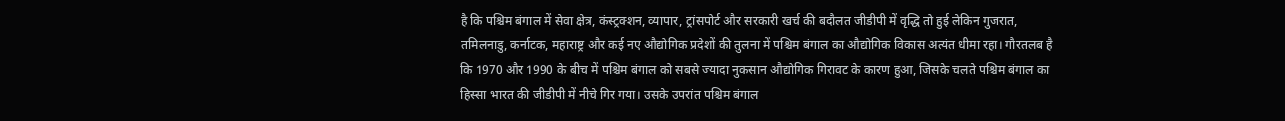है कि पश्चिम बंगाल में सेवा क्षेत्र, कंस्ट्रक्शन, व्यापार, ट्रांसपोर्ट और सरकारी खर्च की बदौलत जीडीपी में वृद्धि तो हुई लेकिन गुजरात, तमिलनाडु, कर्नाटक, महाराष्ट्र और कई नए औद्योगिक प्रदेशों की तुलना में पश्चिम बंगाल का औद्योगिक विकास अत्यंत धीमा रहा। गौरतलब है कि 1970 और 1990 के बीच में पश्चिम बंगाल को सबसे ज्यादा नुकसान औद्योगिक गिरावट के कारण हुआ, जिसके चलते पश्चिम बंगाल का हिस्सा भारत की जीडीपी में नीचे गिर गया। उसके उपरांत पश्चिम बंगाल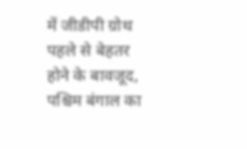में जीडीपी ग्रोथ पहले से बेहतर होने के बावजूद, पश्चिम बंगाल का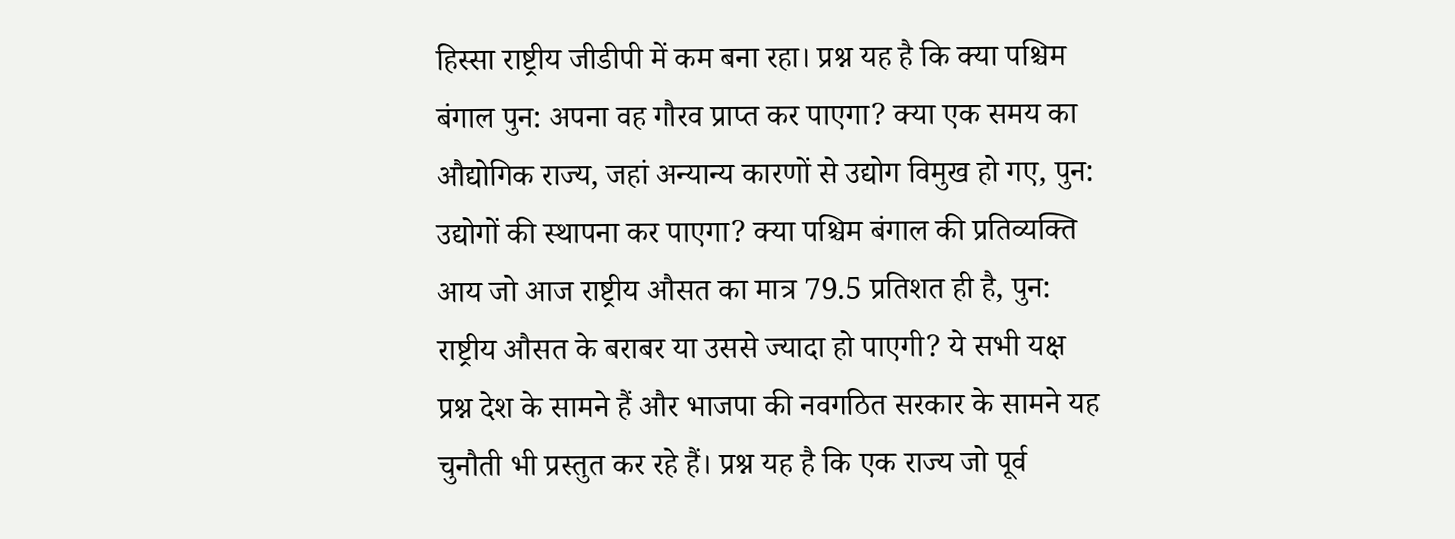हिस्सा राष्ट्रीय जीडीपी में कम बना रहा। प्रश्न यह है कि क्या पश्चिम बंगाल पुन: अपना वह गौरव प्राप्त कर पाएगा? क्या एक समय का औद्योगिक राज्य, जहां अन्यान्य कारणों से उद्योग विमुख हो गए, पुन: उद्योगों की स्थापना कर पाएगा? क्या पश्चिम बंगाल की प्रतिव्यक्ति आय जो आज राष्ट्रीय औसत का मात्र 79.5 प्रतिशत ही है, पुन: राष्ट्रीय औसत के बराबर या उससे ज्यादा हो पाएगी? ये सभी यक्ष प्रश्न देश के सामने हैं और भाजपा की नवगठित सरकार के सामने यह चुनौती भी प्रस्तुत कर रहे हैं। प्रश्न यह है कि एक राज्य जो पूर्व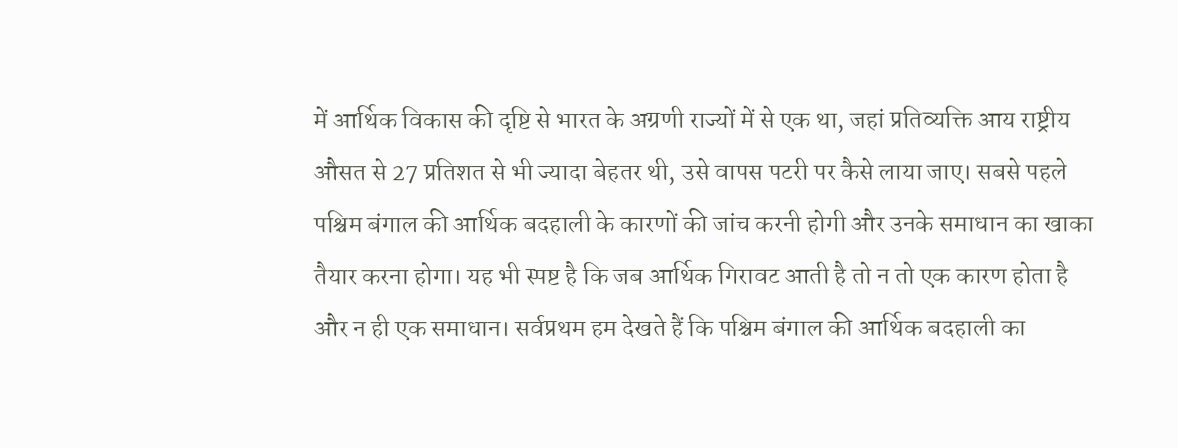में आर्थिक विकास की दृष्टि से भारत के अग्रणी राज्यों में से एक था, जहां प्रतिव्यक्ति आय राष्ट्रीय औसत से 27 प्रतिशत से भी ज्यादा बेहतर थी, उसे वापस पटरी पर कैसे लाया जाए। सबसे पहले पश्चिम बंगाल की आर्थिक बदहाली के कारणों की जांच करनी होगी और उनके समाधान का खाका तैयार करना होगा। यह भी स्पष्ट है कि जब आर्थिक गिरावट आती है तो न तो एक कारण होता है और न ही एक समाधान। सर्वप्रथम हम देखते हैं कि पश्चिम बंगाल की आर्थिक बदहाली का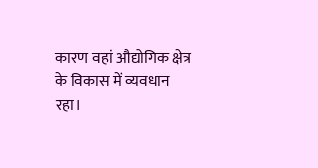कारण वहां औद्योगिक क्षेत्र के विकास में व्यवधान रहा।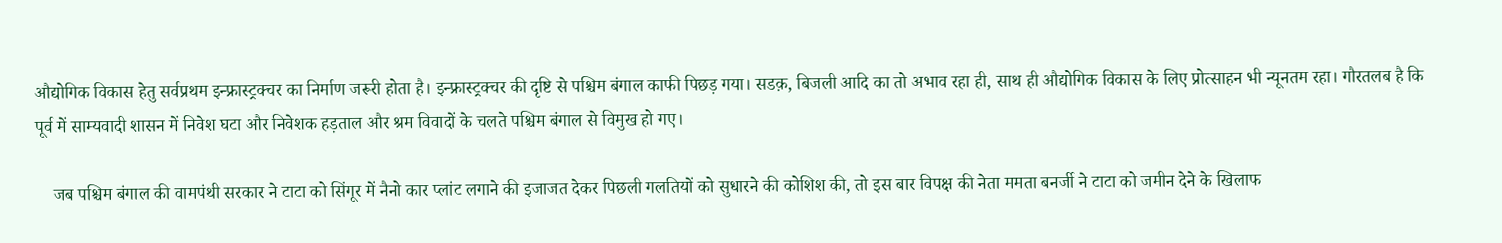औद्योगिक विकास हेतु सर्वप्रथम इन्फ्रास्ट्रक्चर का निर्माण जरूरी होता है। इन्फ्रास्ट्रक्चर की दृष्टि से पश्चिम बंगाल काफी पिछड़ गया। सडक़, बिजली आदि का तो अभाव रहा ही, साथ ही औद्योगिक विकास के लिए प्रोत्साहन भी न्यूनतम रहा। गौरतलब है कि पूर्व में साम्यवादी शासन में निवेश घटा और निवेशक हड़ताल और श्रम विवादों के चलते पश्चिम बंगाल से विमुख हो गए।

    जब पश्चिम बंगाल की वामपंथी सरकार ने टाटा को सिंगूर में नैनो कार प्लांट लगाने की इजाजत देकर पिछली गलतियों को सुधारने की कोशिश की, तो इस बार विपक्ष की नेता ममता बनर्जी ने टाटा को जमीन देने के खिलाफ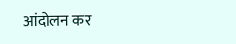आंदोलन कर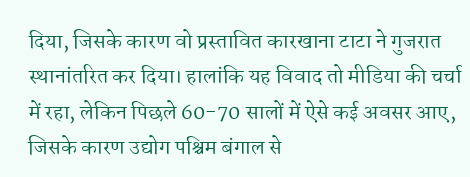दिया, जिसके कारण वो प्रस्तावित कारखाना टाटा ने गुजरात स्थानांतरित कर दिया। हालांकि यह विवाद तो मीडिया की चर्चा में रहा, लेकिन पिछले 60-70 सालों में ऐसे कई अवसर आए, जिसके कारण उद्योग पश्चिम बंगाल से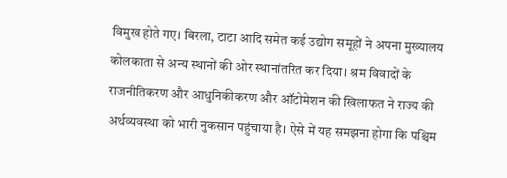विमुख होते गए। बिरला, टाटा आदि समेत कई उद्योग समूहों ने अपना मुख्यालय कोलकाता से अन्य स्थानों की ओर स्थानांतरित कर दिया। श्रम विवादों के राजनीतिकरण और आधुनिकीकरण और ऑटोमेशन की खिलाफत ने राज्य की अर्थव्यवस्था को भारी नुकसान पहुंचाया है। ऐसे में यह समझना होगा कि पश्चिम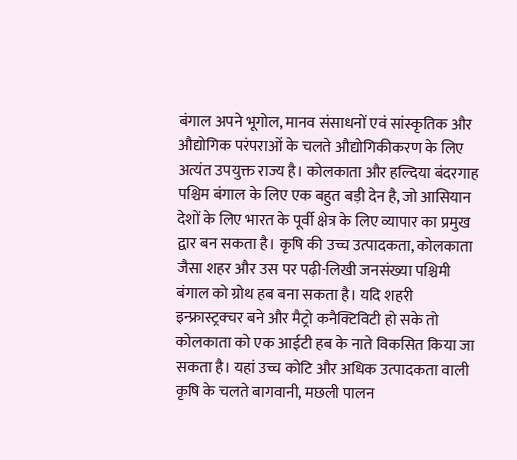बंगाल अपने भूगोल, मानव संसाधनों एवं सांस्कृतिक और औद्योगिक परंपराओं के चलते औद्योगिकीकरण के लिए अत्यंत उपयुक्त राज्य है। कोलकाता और हल्दिया बंदरगाह पश्चिम बंगाल के लिए एक बहुत बड़ी देन है, जो आसियान देशों के लिए भारत के पूर्वी क्षेत्र के लिए व्यापार का प्रमुख द्वार बन सकता है। कृषि की उच्च उत्पादकता, कोलकाता जैसा शहर और उस पर पढ़ी-लिखी जनसंख्या पश्चिमी बंगाल को ग्रोथ हब बना सकता है। यदि शहरी इन्फ्रास्ट्रक्चर बने और मैट्रो कनैक्टिविटी हो सके तो कोलकाता को एक आईटी हब के नाते विकसित किया जा सकता है। यहां उच्च कोटि और अधिक उत्पादकता वाली कृषि के चलते बागवानी, मछली पालन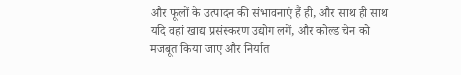और फूलों के उत्पादन की संभावनाएं हैं ही, और साथ ही साथ यदि वहां खाद्य प्रसंस्करण उद्योग लगें, और कोल्ड चेन को मजबूत किया जाए और निर्यात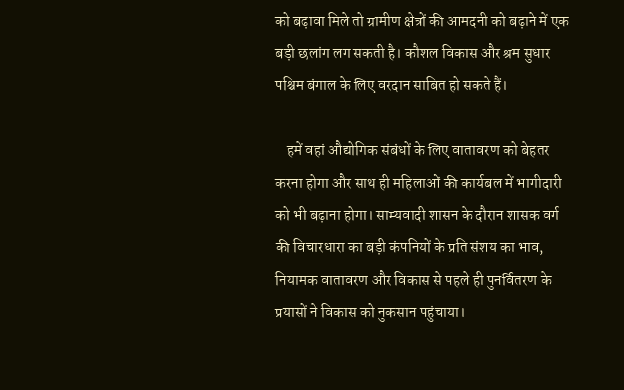को बढ़ावा मिले तो ग्रामीण क्षेत्रों की आमदनी को बढ़ाने में एक बड़ी छलांग लग सकती है। कौशल विकास और श्रम सुधार पश्चिम बंगाल के लिए वरदान साबित हो सकते हैं।

    हमें वहां औद्योगिक संबंधों के लिए वातावरण को बेहतर करना होगा और साथ ही महिलाओं की कार्यबल में भागीदारी को भी बढ़ाना होगा। साम्यवादी शासन के दौरान शासक वर्ग की विचारधारा का बड़ी कंपनियों के प्रति संशय का भाव, नियामक वातावरण और विकास से पहले ही पुनर्वितरण के प्रयासों ने विकास को नुकसान पहुंचाया।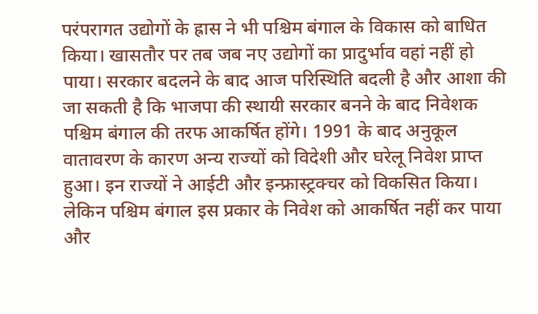परंपरागत उद्योगों के ह्रास ने भी पश्चिम बंगाल के विकास को बाधित किया। खासतौर पर तब जब नए उद्योगों का प्रादुर्भाव वहां नहीं हो पाया। सरकार बदलने के बाद आज परिस्थिति बदली है और आशा की जा सकती है कि भाजपा की स्थायी सरकार बनने के बाद निवेशक पश्चिम बंगाल की तरफ आकर्षित होंगे। 1991 के बाद अनुकूल वातावरण के कारण अन्य राज्यों को विदेशी और घरेलू निवेश प्राप्त हुआ। इन राज्यों ने आईटी और इन्फ्रास्ट्रक्चर को विकसित किया। लेकिन पश्चिम बंगाल इस प्रकार के निवेश को आकर्षित नहीं कर पाया और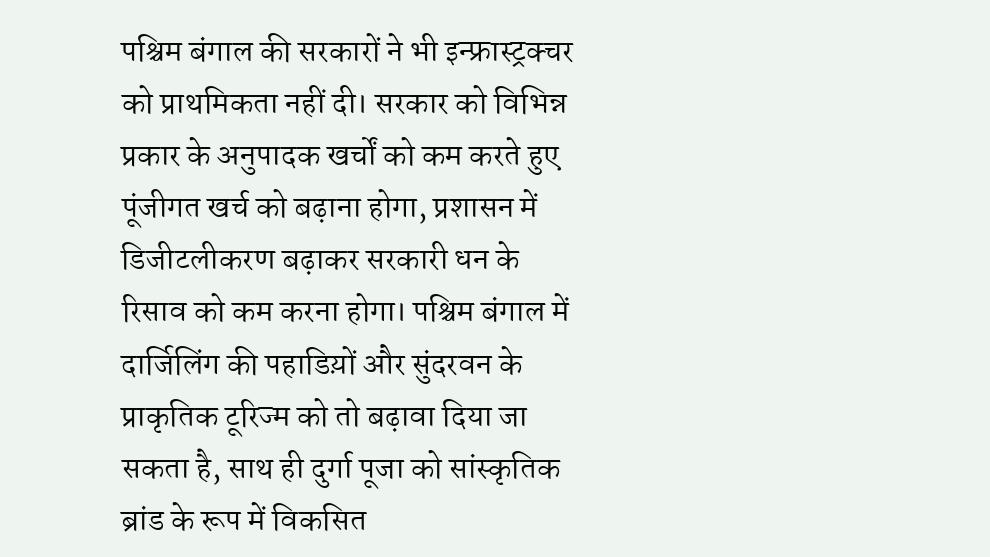पश्चिम बंगाल की सरकारों ने भी इन्फ्रास्ट्रक्चर को प्राथमिकता नहीं दी। सरकार को विभिन्न प्रकार के अनुपादक खर्चों को कम करते हुए पूंजीगत खर्च को बढ़ाना होगा, प्रशासन में डिजीटलीकरण बढ़ाकर सरकारी धन के रिसाव को कम करना होगा। पश्चिम बंगाल में दार्जिलिंग की पहाडिय़ों और सुंदरवन के प्राकृतिक टूरिज्म को तो बढ़ावा दिया जा सकता है, साथ ही दुर्गा पूजा को सांस्कृतिक ब्रांड के रूप में विकसित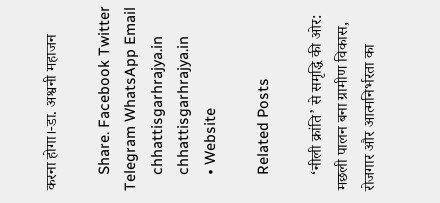करना होगा।-डा. अश्वनी महाजन

    Share. Facebook Twitter Telegram WhatsApp Email
    chhattisgarhrajya.in
    chhattisgarhrajya.in
    • Website

    Related Posts

    ‘नीली क्रांति’ से समृद्धि की ओर: मछली पालन बना ग्रामीण विकास, रोजगार और आत्मनिर्भरता का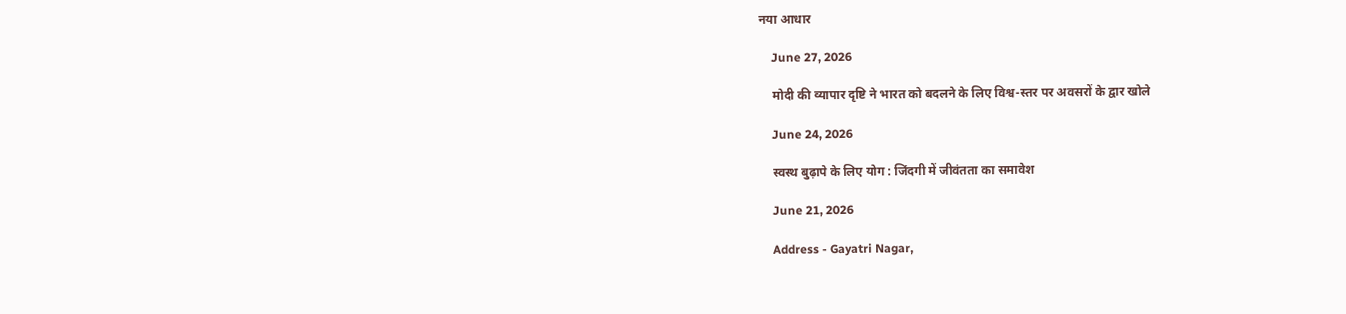नया आधार

    June 27, 2026

    मोदी की व्यापार दृष्टि ने भारत को बदलने के लिए विश्व-स्तर पर अवसरों के द्वार खोले

    June 24, 2026

    स्वस्थ बुढ़ापे के लिए योग : जिंदगी में जीवंतता का समावेश

    June 21, 2026

    Address - Gayatri Nagar,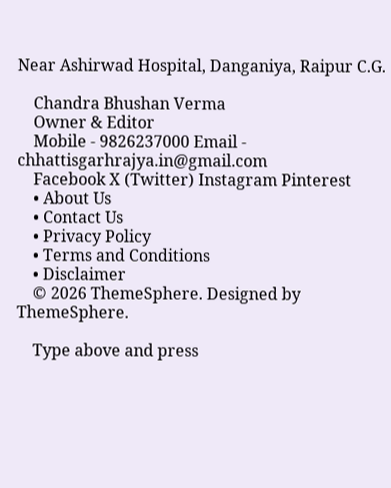Near Ashirwad Hospital, Danganiya, Raipur C.G.

    Chandra Bhushan Verma
    Owner & Editor
    Mobile - 9826237000 Email - chhattisgarhrajya.in@gmail.com
    Facebook X (Twitter) Instagram Pinterest
    • About Us
    • Contact Us
    • Privacy Policy
    • Terms and Conditions
    • Disclaimer
    © 2026 ThemeSphere. Designed by ThemeSphere.

    Type above and press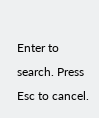Enter to search. Press Esc to cancel.